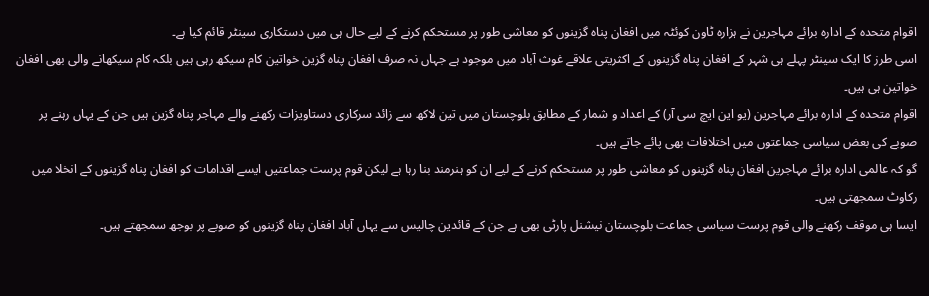اقوام متحدہ کے ادارہ برائے مہاجرین نے ہزارہ ٹاون کوئٹہ میں افغان پناہ گزینوں کو معاشی طور پر مستحکم کرنے کے لیے حال ہی میں دستکاری سینٹر قائم کیا ہے۔
اسی طرز کا ایک سینٹر پہلے ہی شہر کے افغان پناہ گزینوں کے اکثریتی علاقے غوث آباد میں موجود ہے جہاں نہ صرف افغان پناہ گزین خواتین کام سیکھ رہی ہیں بلکہ کام سیکھانے والی بھی افغان خواتین ہی ہیں۔
اقوام متحدہ کے ادارہ برائے مہاجرین (یو این ایچ سی آر) کے اعداد و شمار کے مطابق بلوچستان میں تین لاکھ سے زائد سرکاری دستاویزات رکھنے والے مہاجر پناہ گزین ہیں جن کے یہاں رہنے پر صوبے کی بعض سیاسی جماعتوں میں اختلافات بھی پائے جاتے ہیں۔
گو کہ عالمی ادارہ برائے مہاجرین افغان پناہ گزینوں کو معاشی طور پر مستحکم کرنے کے لیے ان کو ہنرمند بنا رہا ہے لیکن قوم پرست جماعتیں ایسے اقدامات کو افغان پناہ گزینوں کے انخلا میں رکاوٹ سمجھتی ہیں۔
ایسا ہی موقف رکھنے والی قوم پرست سیاسی جماعت بلوچستان نیشنل پارٹی بھی ہے جن کے قائدین چالیس سے یہاں آباد افغان پناہ گزینوں کو صوبے پر بوجھ سمجھتے ہیں۔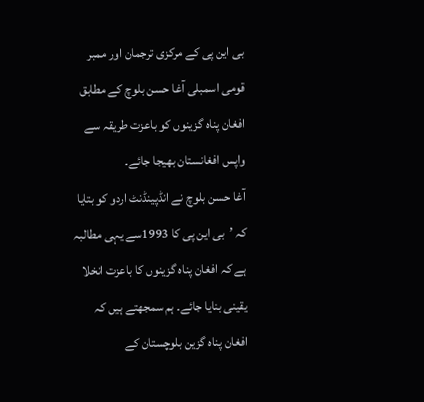بی این پی کے مرکزی ترجمان اور ممبر قومی اسمبلی آغا حسن بلوچ کے مطابق افغان پناہ گزینوں کو باعزت طریقہ سے واپس افغانستان بھیجا جائے۔
آغا حسن بلوچ نے انڈپینڈنٹ اردو کو بتایا کہ ’بی این پی کا 1993سے یہی مطالبہ ہے کہ افغان پناہ گزینوں کا باعزت انخلا یقینی بنایا جائے۔ ہم سمجھتے ہیں کہ افغان پناہ گزین بلوچستان کے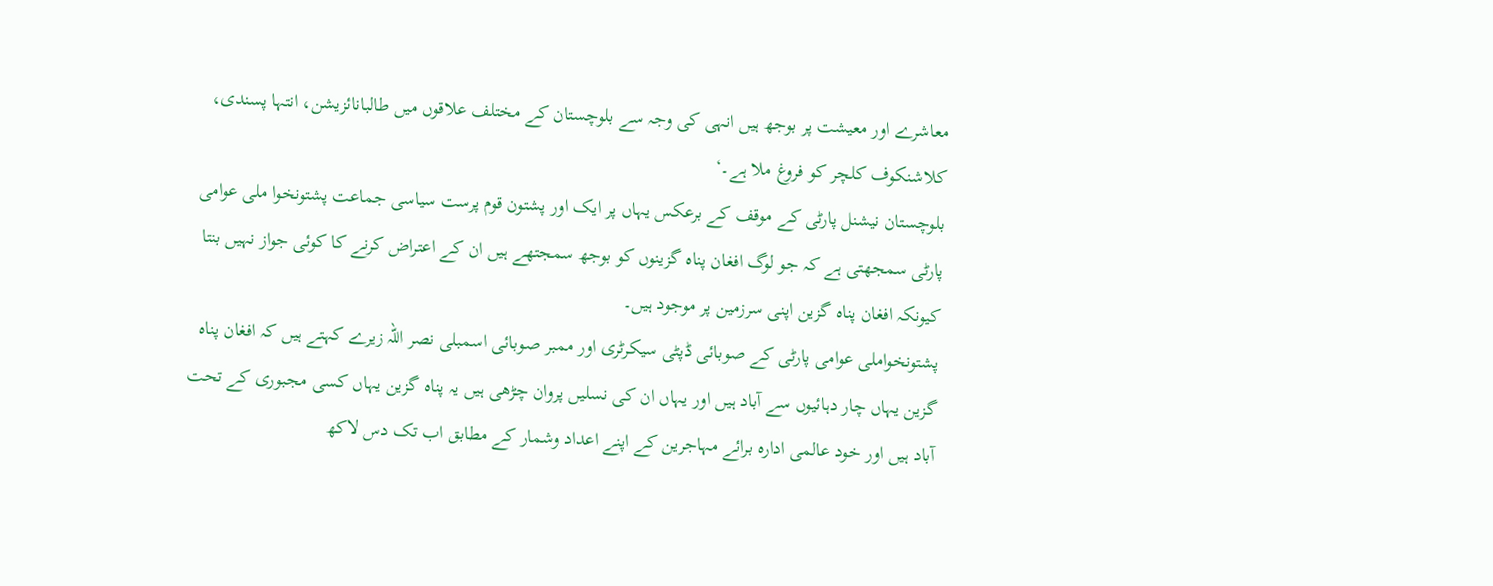معاشرے اور معیشت پر بوجھ ہیں انہی کی وجہ سے بلوچستان کے مختلف علاقوں میں طالبانائزیشن، انتہا پسندی، کلاشنکوف کلچر کو فروغ ملا ہے۔‘
بلوچستان نیشنل پارٹی کے موقف کے برعکس یہاں پر ایک اور پشتون قوم پرست سیاسی جماعت پشتونخوا ملی عوامی پارٹی سمجھتی ہے کہ جو لوگ افغان پناہ گزینوں کو بوجھ سمجتھے ہیں ان کے اعتراض کرنے کا کوئی جواز نہیں بنتا کیونکہ افغان پناہ گزین اپنی سرزمین پر موجود ہیں۔
پشتونخواملی عوامی پارٹی کے صوبائی ڈپٹی سیکرٹری اور ممبر صوبائی اسمبلی نصر اللہ زیرے کہتے ہیں کہ افغان پناہ گزین یہاں چار دہائیوں سے آباد ہیں اور یہاں ان کی نسلیں پروان چڑھی ہیں یہ پناہ گزین یہاں کسی مجبوری کے تحت آباد ہیں اور خود عالمی ادارہ برائے مہاجرین کے اپنے اعداد وشمار کے مطابق اب تک دس لاکھ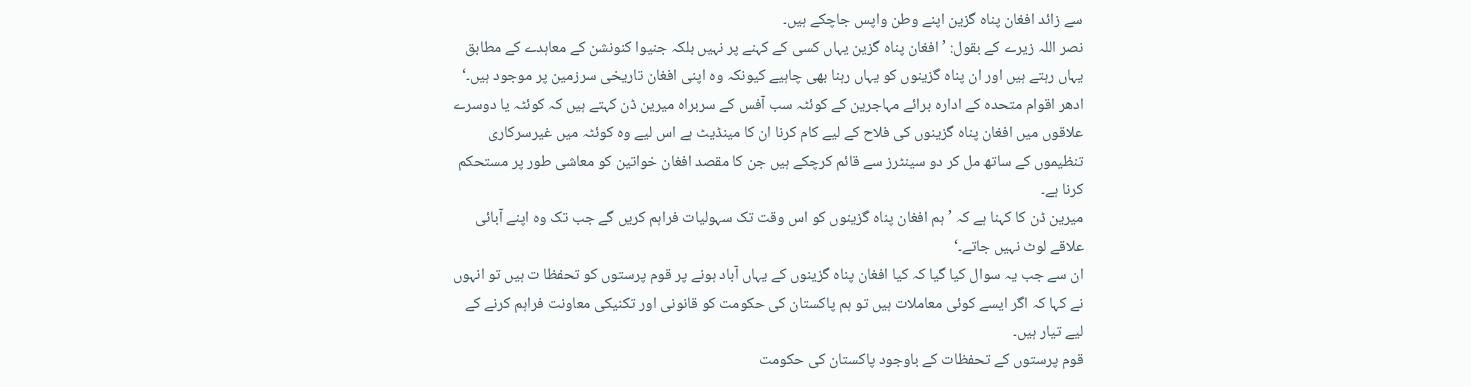سے زائد افغان پناہ گزین اپنے وطن واپس جاچکے ہیں۔
نصر اللہ زیرے کے بقول: ’افغان پناہ گزین یہاں کسی کے کہنے پر نہیں بلکہ جنیوا کنونشن کے معاہدے کے مطابق یہاں رہتے ہیں اور ان پناہ گزینوں کو یہاں رہنا بھی چاہیے کیونکہ وہ اپنی افغان تاریخی سرزمین پر موجود ہیں۔‘
ادھر اقوام متحدہ کے ادارہ برائے مہاجرین کے کوئٹہ سب آفس کے سربراہ میرین ڈن کہتے ہیں کہ کوئٹہ یا دوسرے علاقوں میں افغان پناہ گزینوں کی فلاح کے لیے کام کرنا ان کا مینڈیٹ ہے اس لیے وہ کوئٹہ میں غیرسرکاری تنظیموں کے ساتھ مل کر دو سینٹرز سے قائم کرچکے ہیں جن کا مقصد افغان خواتین کو معاشی طور پر مستحکم کرنا ہے۔
میرین ڈن کا کہنا ہے کہ ’ہم افغان پناہ گزینوں کو اس وقت تک سہولیات فراہم کریں گے جب تک وہ اپنے آبائی علاقے لوٹ نہیں جاتے۔‘
ان سے جب یہ سوال کیا گیا کہ کیا افغان پناہ گزینوں کے یہاں آباد ہونے پر قوم پرستوں کو تحفظا ت ہیں تو انہوں نے کہا کہ اگر ایسے کوئی معاملات ہیں تو ہم پاکستان کی حکومت کو قانونی اور تکنیکی معاونت فراہم کرنے کے لیے تیار ہیں۔
قوم پرستوں کے تحفظات کے باوجود پاکستان کی حکومت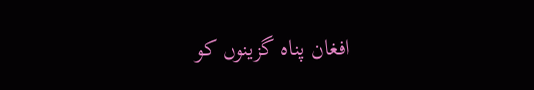افغان پناہ گزینوں کو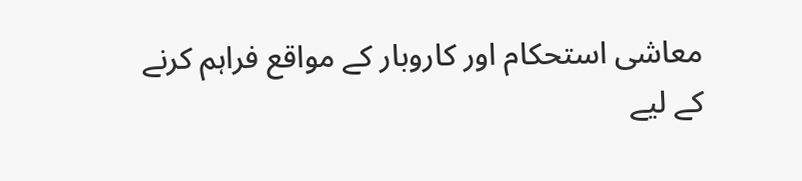معاشی استحکام اور کاروبار کے مواقع فراہم کرنے کے لیے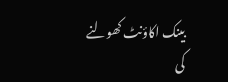بینک اکاؤنٹ کھولنے کی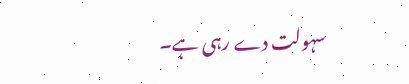سہولت دے رہی ہے۔